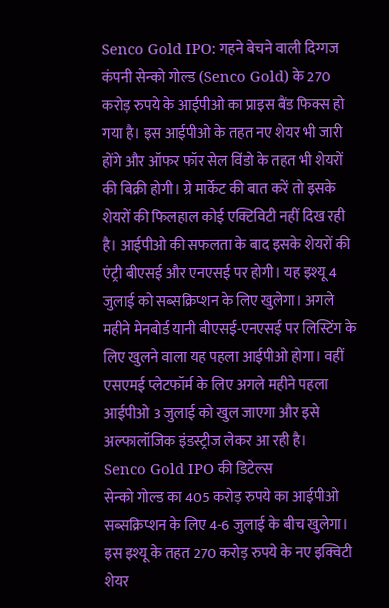Senco Gold IPO: गहने बेचने वाली दिग्गज कंपनी सेन्को गोल्ड (Senco Gold) के 270 करोड़ रुपये के आईपीओ का प्राइस बैंड फिक्स हो गया है। इस आईपीओ के तहत नए शेयर भी जारी होंगे और ऑफर फॉर सेल विंडो के तहत भी शेयरों की बिक्री होगी। ग्रे मार्केट की बात करें तो इसके शेयरों की फिलहाल कोई एक्टिविटी नहीं दिख रही है। आईपीओ की सफलता के बाद इसके शेयरों की एंट्री बीएसई और एनएसई पर होगी। यह इश्यू 4 जुलाई को सब्सक्रिप्शन के लिए खुलेगा। अगले महीने मेनबोर्ड यानी बीएसई-एनएसई पर लिस्टिंग के लिए खुलने वाला यह पहला आईपीओ होगा। वहीं एसएमई प्लेटफॉर्म के लिए अगले महीने पहला आईपीओ 3 जुलाई को खुल जाएगा और इसे अल्फालॉजिक इंडस्ट्रीज लेकर आ रही है।
Senco Gold IPO की डिटेल्स
सेन्को गोल्ड का 405 करोड़ रुपये का आईपीओ सब्सक्रिप्शन के लिए 4-6 जुलाई के बीच खुलेगा। इस इश्यू के तहत 270 करोड़ रुपये के नए इक्विटी शेयर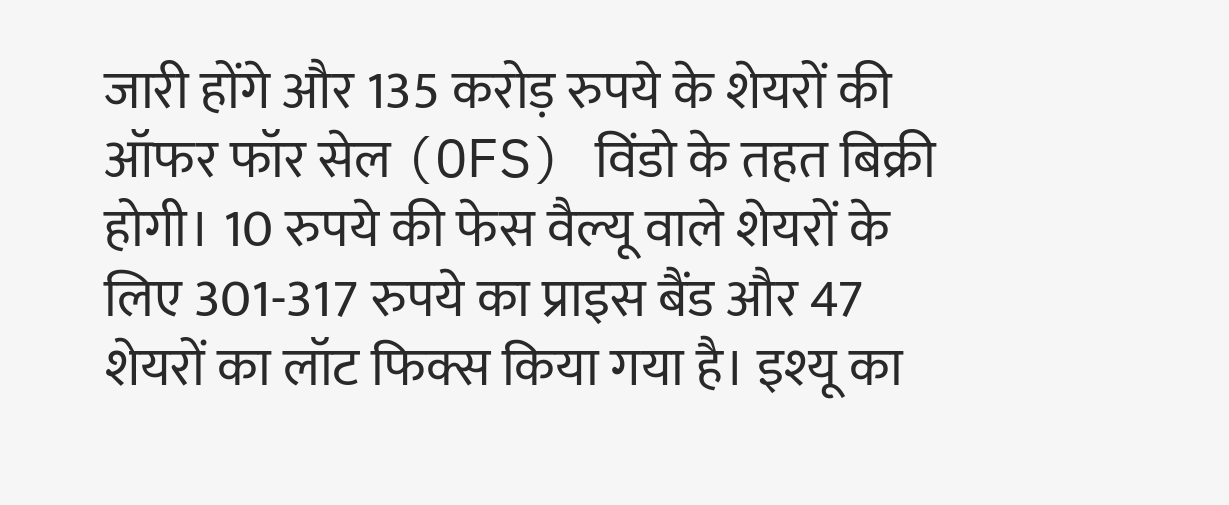जारी होंगे और 135 करोड़ रुपये के शेयरों की ऑफर फॉर सेल (OFS) विंडो के तहत बिक्री होगी। 10 रुपये की फेस वैल्यू वाले शेयरों के लिए 301-317 रुपये का प्राइस बैंड और 47 शेयरों का लॉट फिक्स किया गया है। इश्यू का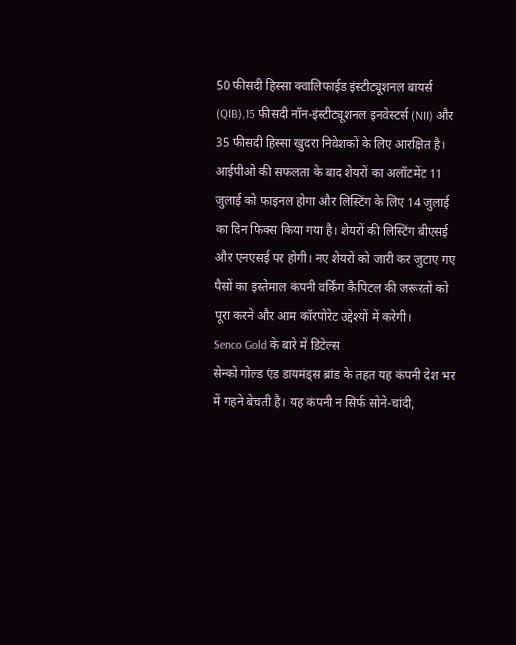50 फीसदी हिस्सा क्वालिफाईड इंस्टीट्यूशनल बायर्स (QIB),15 फीसदी नॉन-इंस्टीट्यूशनल इनवेस्टर्स (NII) और 35 फीसदी हिस्सा खुदरा निवेशकों के लिए आरक्षित है।
आईपीओ की सफलता के बाद शेयरों का अलॉटमेंट 11 जुलाई को फाइनल होगा और लिस्टिंग के लिए 14 जुलाई का दिन फिक्स किया गया है। शेयरों की लिस्टिंग बीएसई और एनएसई पर होगी। नए शेयरों को जारी कर जुटाए गए पैसों का इस्तेमाल कंपनी वर्किंग कैपिटल की जरूरतों को पूरा करने और आम कॉरपोरेट उद्देश्यों में करेगी।
Senco Gold के बारे में डिटेल्स
सेन्को गोल्ड एंड डायमंड्स ब्रांड के तहत यह कंपनी देश भर में गहने बेचती है। यह कंपनी न सिर्फ सोने-चांदी,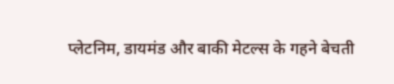प्लेटनिम, डायमंड और बाकी मेटल्स के गहने बेचती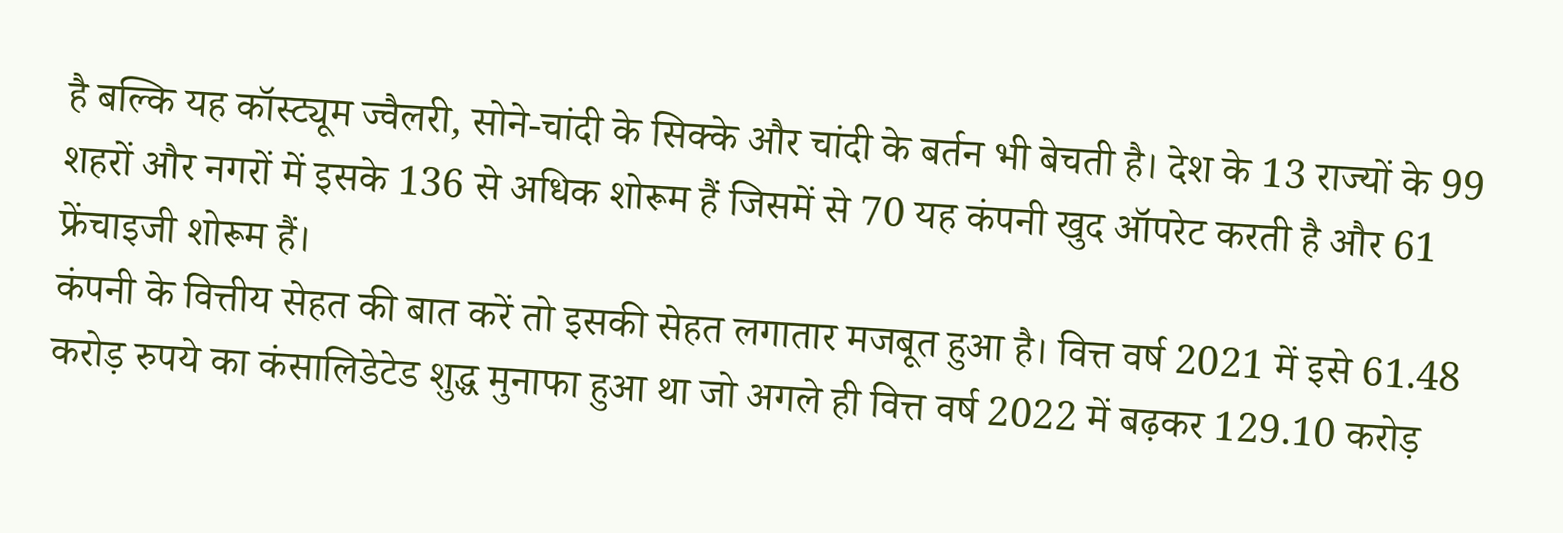है बल्कि यह कॉस्ट्यूम ज्वैलरी, सोने-चांदी के सिक्के और चांदी के बर्तन भी बेचती है। देश के 13 राज्यों के 99 शहरों और नगरों में इसके 136 से अधिक शोरूम हैं जिसमें से 70 यह कंपनी खुद ऑपरेट करती है और 61 फ्रेंचाइजी शोरूम हैं।
कंपनी के वित्तीय सेहत की बात करें तो इसकी सेहत लगातार मजबूत हुआ है। वित्त वर्ष 2021 में इसे 61.48 करोड़ रुपये का कंसालिडेटेड शुद्ध मुनाफा हुआ था जो अगले ही वित्त वर्ष 2022 में बढ़कर 129.10 करोड़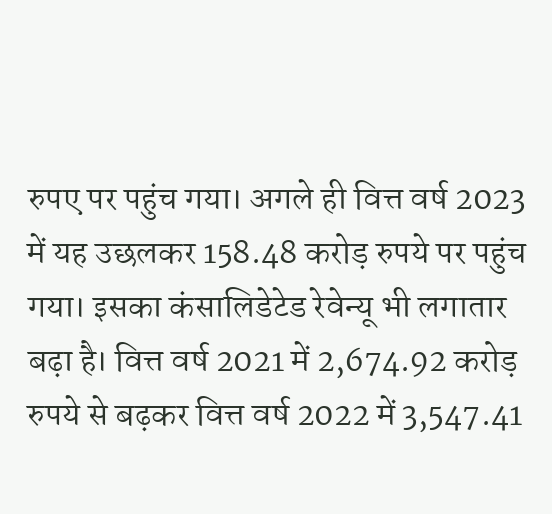रुपए पर पहुंच गया। अगले ही वित्त वर्ष 2023 में यह उछलकर 158.48 करोड़ रुपये पर पहुंच गया। इसका कंसालिडेटेड रेवेन्यू भी लगातार बढ़ा है। वित्त वर्ष 2021 में 2,674.92 करोड़ रुपये से बढ़कर वित्त वर्ष 2022 में 3,547.41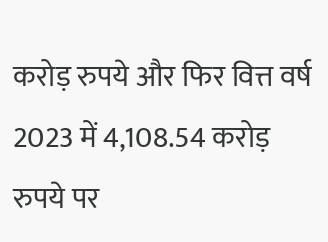करोड़ रुपये और फिर वित्त वर्ष 2023 में 4,108.54 करोड़ रुपये पर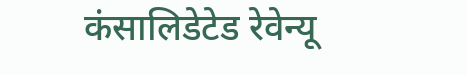कंसालिडेटेड रेवेन्यू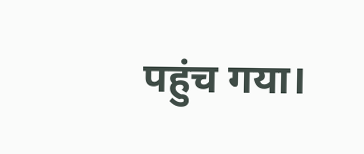पहुंच गया।